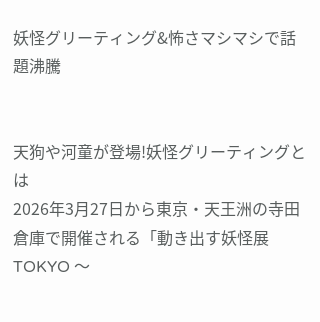妖怪グリーティング&怖さマシマシで話題沸騰


天狗や河童が登場!妖怪グリーティングとは
2026年3月27日から東京・天王洲の寺田倉庫で開催される「動き出す妖怪展 TOKYO 〜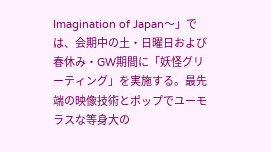Imagination of Japan〜」では、会期中の土・日曜日および春休み・GW期間に「妖怪グリーティング」を実施する。最先端の映像技術とポップでユーモラスな等身大の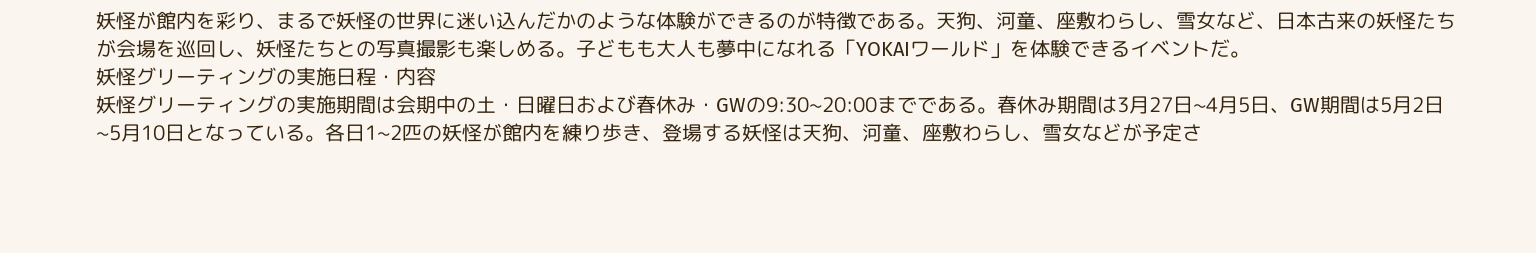妖怪が館内を彩り、まるで妖怪の世界に迷い込んだかのような体験ができるのが特徴である。天狗、河童、座敷わらし、雪女など、日本古来の妖怪たちが会場を巡回し、妖怪たちとの写真撮影も楽しめる。子どもも大人も夢中になれる「YOKAIワールド」を体験できるイベントだ。
妖怪グリーティングの実施日程・内容
妖怪グリーティングの実施期間は会期中の土・日曜日および春休み・GWの9:30~20:00までである。春休み期間は3月27日~4月5日、GW期間は5月2日~5月10日となっている。各日1~2匹の妖怪が館内を練り歩き、登場する妖怪は天狗、河童、座敷わらし、雪女などが予定さ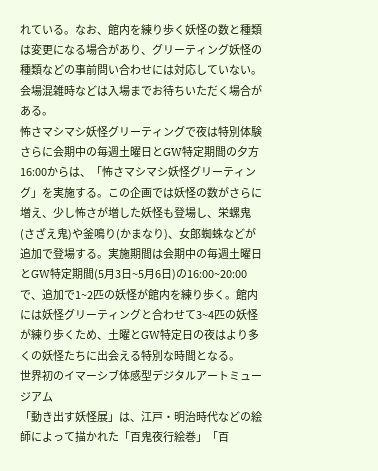れている。なお、館内を練り歩く妖怪の数と種類は変更になる場合があり、グリーティング妖怪の種類などの事前問い合わせには対応していない。会場混雑時などは入場までお待ちいただく場合がある。
怖さマシマシ妖怪グリーティングで夜は特別体験
さらに会期中の毎週土曜日とGW特定期間の夕方16:00からは、「怖さマシマシ妖怪グリーティング」を実施する。この企画では妖怪の数がさらに増え、少し怖さが増した妖怪も登場し、栄螺鬼(さざえ鬼)や釜鳴り(かまなり)、女郎蜘蛛などが追加で登場する。実施期間は会期中の毎週土曜日とGW特定期間(5月3日~5月6日)の16:00~20:00で、追加で1~2匹の妖怪が館内を練り歩く。館内には妖怪グリーティングと合わせて3~4匹の妖怪が練り歩くため、土曜とGW特定日の夜はより多くの妖怪たちに出会える特別な時間となる。
世界初のイマーシブ体感型デジタルアートミュージアム
「動き出す妖怪展」は、江戸・明治時代などの絵師によって描かれた「百鬼夜行絵巻」「百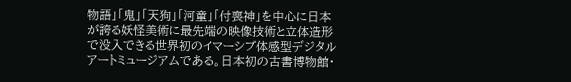物語」「鬼」「天狗」「河童」「付喪神」を中心に日本が誇る妖怪美術に最先端の映像技術と立体造形で没入できる世界初のイマーシブ体感型デジタルアートミュージアムである。日本初の古書博物館・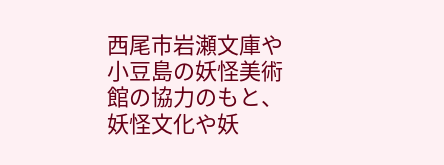西尾市岩瀬文庫や小豆島の妖怪美術館の協力のもと、妖怪文化や妖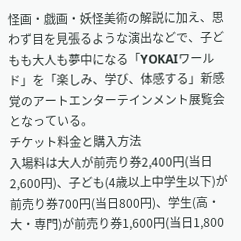怪画・戯画・妖怪美術の解説に加え、思わず目を見張るような演出などで、子どもも大人も夢中になる「YOKAIワールド」を「楽しみ、学び、体感する」新感覚のアートエンターテインメント展覧会となっている。
チケット料金と購入方法
入場料は大人が前売り券2,400円(当日2,600円)、子ども(4歳以上中学生以下)が前売り券700円(当日800円)、学生(高・大・専門)が前売り券1,600円(当日1,800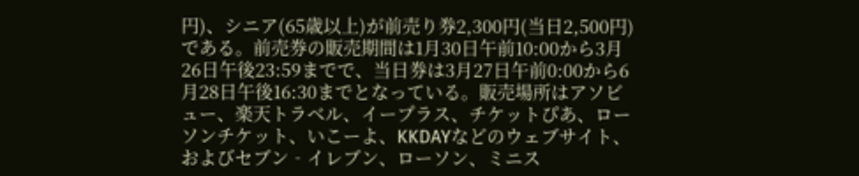円)、シニア(65歳以上)が前売り券2,300円(当日2,500円)である。前売券の販売期間は1月30日午前10:00から3月26日午後23:59までで、当日券は3月27日午前0:00から6月28日午後16:30までとなっている。販売場所はアソビュー、楽天トラベル、イープラス、チケットぴあ、ローソンチケット、いこーよ、KKDAYなどのウェブサイト、およびセブン‐イレブン、ローソン、ミニス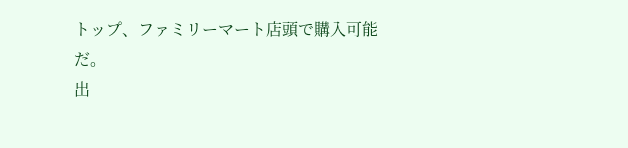トップ、ファミリーマート店頭で購入可能だ。
出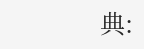典: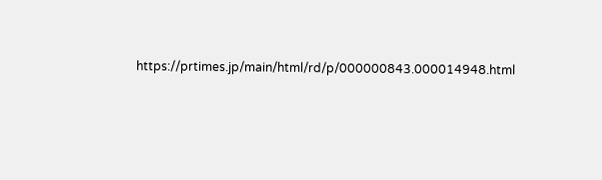https://prtimes.jp/main/html/rd/p/000000843.000014948.html